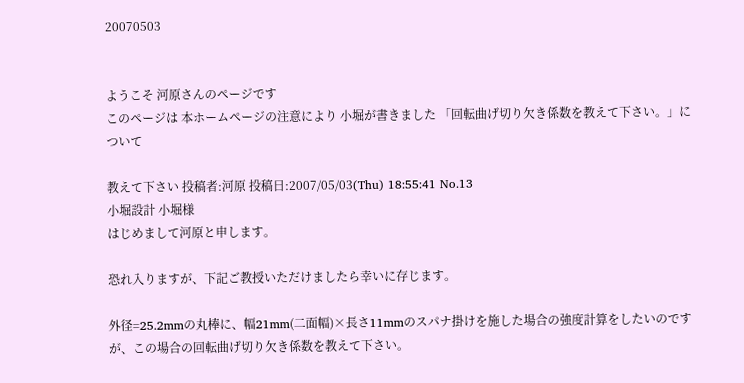20070503


ようこそ 河原さんのページです
このページは 本ホームページの注意により 小堀が書きました 「回転曲げ切り欠き係数を教えて下さい。」について

教えて下さい 投稿者:河原 投稿日:2007/05/03(Thu) 18:55:41 No.13
小堀設計 小堀様
はじめまして河原と申します。

恐れ入りますが、下記ご教授いただけましたら幸いに存じます。

外径=25.2mmの丸棒に、幅21mm(二面幅)×長さ11mmのスパナ掛けを施した場合の強度計算をしたいのですが、この場合の回転曲げ切り欠き係数を教えて下さい。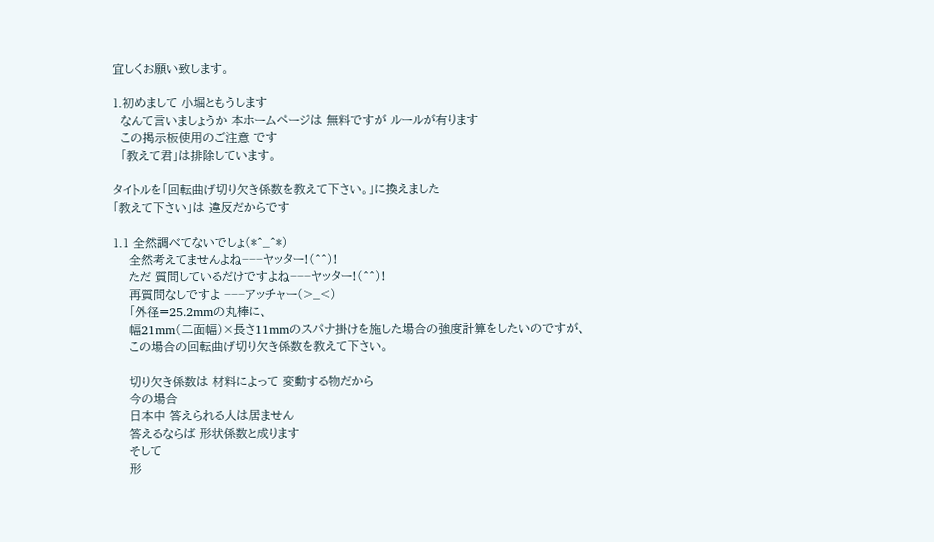宜しくお願い致します。

1.初めまして 小堀ともうします
  なんて言いましょうか 本ホームページは 無料ですが ルールが有ります
  この掲示板使用のご注意 です
  「教えて君」は排除しています。

タイトルを「回転曲げ切り欠き係数を教えて下さい。」に換えました
「教えて下さい」は 違反だからです

1.1 全然調べてないでしょ(*^_^*)
    全然考えてませんよね−−−ヤッター!(^^)!
    ただ 質問しているだけですよね−−−ヤッター!(^^)!
    再質問なしですよ −−−アッチャー(>_<)
    「外径=25.2mmの丸棒に、
    幅21mm(二面幅)×長さ11mmのスパナ掛けを施した場合の強度計算をしたいのですが、
    この場合の回転曲げ切り欠き係数を教えて下さい。

    切り欠き係数は 材料によって 変動する物だから
    今の場合
    日本中 答えられる人は居ません
    答えるならば 形状係数と成ります
    そして
    形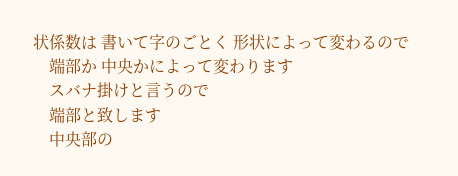状係数は 書いて字のごとく 形状によって変わるので
    端部か 中央かによって変わります
    スバナ掛けと言うので
    端部と致します
    中央部の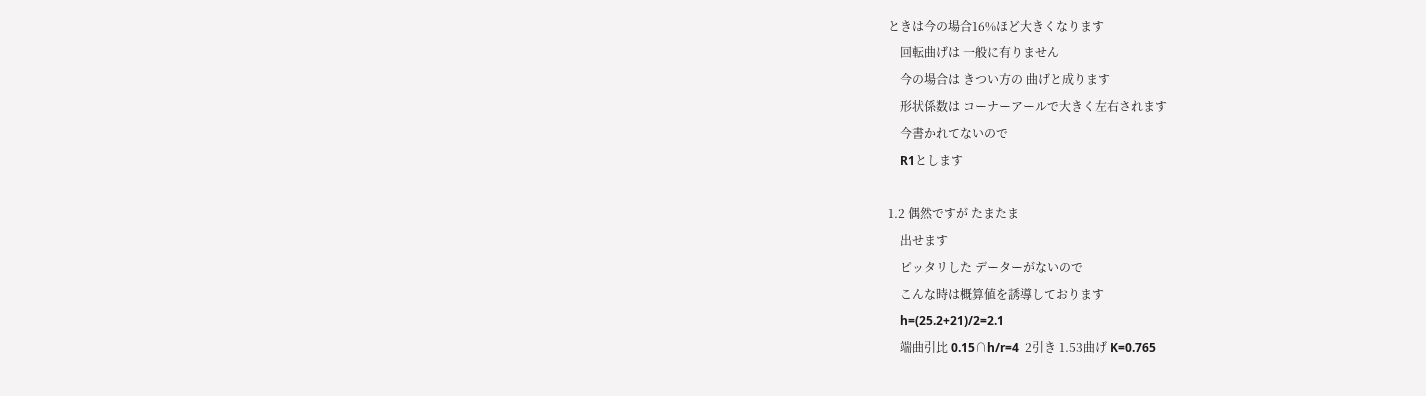ときは今の場合16%ほど大きくなります
    回転曲げは 一般に有りません
    今の場合は きつい方の 曲げと成ります
    形状係数は コーナーアールで大きく左右されます
    今書かれてないので
    R1とします

1.2 偶然ですが たまたま
    出せます
    ピッタリした データーがないので
    こんな時は概算値を誘導しております
    h=(25.2+21)/2=2.1
    端曲引比 0.15∩h/r=4  2引き 1.53曲げ K=0.765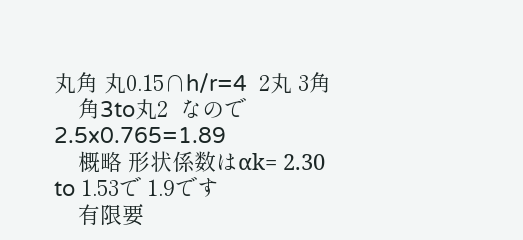丸角 丸0.15∩h/r=4  2丸 3角
    角3to丸2  なので 2.5x0.765=1.89
    概略 形状係数はαk= 2.30 to 1.53で 1.9です
    有限要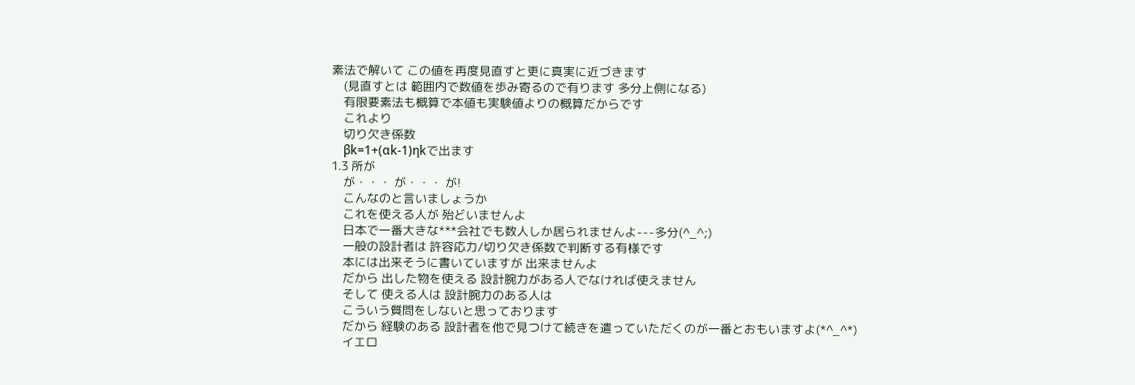素法で解いて この値を再度見直すと更に真実に近づきます
    (見直すとは 範囲内で数値を歩み寄るので有ります 多分上側になる)
    有限要素法も概算で本値も実験値よりの概算だからです
    これより
    切り欠き係数
    βk=1+(αk-1)ηkで出ます
1.3 所が
    が・・・ が・・・ が!
    こんなのと言いましょうか
    これを使える人が 殆どいませんよ
    日本で一番大きな***会社でも数人しか居られませんよ---多分(^_^;)
    一般の設計者は 許容応力/切り欠き係数で判断する有様です
    本には出来そうに書いていますが 出来ませんよ
    だから 出した物を使える 設計腕力がある人でなければ使えません
    そして 使える人は 設計腕力のある人は
    こういう質問をしないと思っております
    だから 経験のある 設計者を他で見つけて続きを遣っていただくのが一番とおもいますよ(*^_^*)
    イエロ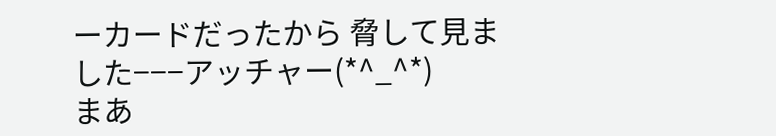ーカードだったから 脅して見ました−−−アッチャー(*^_^*)
まあ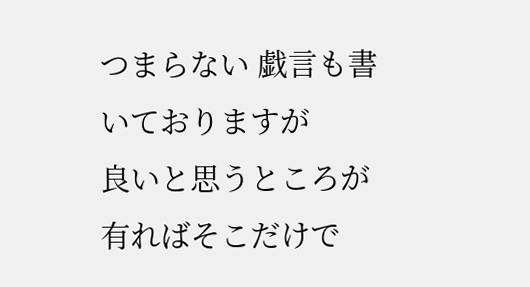つまらない 戯言も書いておりますが
良いと思うところが有ればそこだけで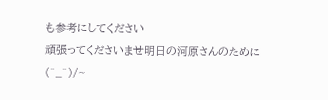も参考にしてください
頑張ってくださいませ明日の河原さんのために(^_^)/~